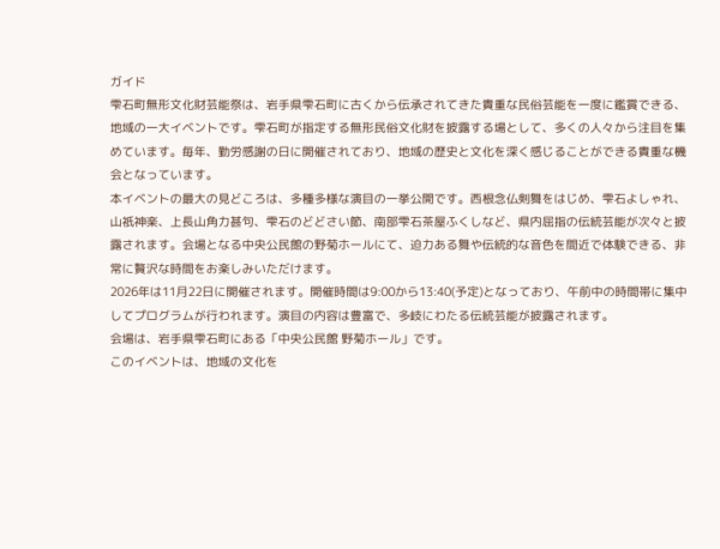ガイド
雫石町無形文化財芸能祭は、岩手県雫石町に古くから伝承されてきた貴重な民俗芸能を一度に鑑賞できる、地域の一大イベントです。雫石町が指定する無形民俗文化財を披露する場として、多くの人々から注目を集めています。毎年、勤労感謝の日に開催されており、地域の歴史と文化を深く感じることができる貴重な機会となっています。
本イベントの最大の見どころは、多種多様な演目の一挙公開です。西根念仏剣舞をはじめ、雫石よしゃれ、山祇神楽、上長山角力甚句、雫石のどどさい節、南部雫石茶屋ふくしなど、県内屈指の伝統芸能が次々と披露されます。会場となる中央公民館の野菊ホールにて、迫力ある舞や伝統的な音色を間近で体験できる、非常に贅沢な時間をお楽しみいただけます。
2026年は11月22日に開催されます。開催時間は9:00から13:40(予定)となっており、午前中の時間帯に集中してプログラムが行われます。演目の内容は豊富で、多岐にわたる伝統芸能が披露されます。
会場は、岩手県雫石町にある「中央公民館 野菊ホール」です。
このイベントは、地域の文化を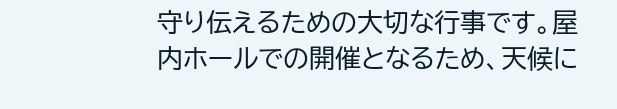守り伝えるための大切な行事です。屋内ホールでの開催となるため、天候に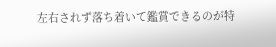左右されず落ち着いて鑑賞できるのが特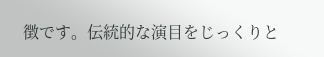徴です。伝統的な演目をじっくりと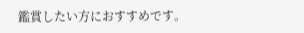鑑賞したい方におすすめです。